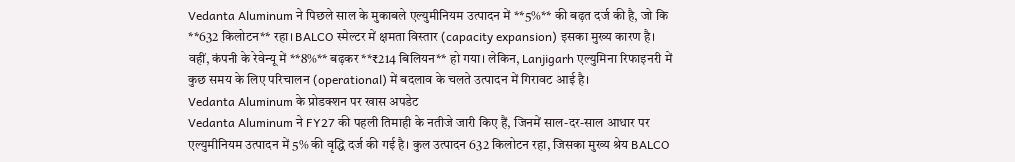Vedanta Aluminum ने पिछले साल के मुकाबले एल्युमीनियम उत्पादन में **5%** की बढ़त दर्ज की है, जो कि **632 किलोटन** रहा। BALCO स्मेल्टर में क्षमता विस्तार (capacity expansion) इसका मुख्य कारण है। वहीं, कंपनी के रेवेन्यू में **8%** बढ़कर **₹214 बिलियन** हो गया। लेकिन, Lanjigarh एल्युमिना रिफाइनरी में कुछ समय के लिए परिचालन (operational) में बदलाव के चलते उत्पादन में गिरावट आई है।
Vedanta Aluminum के प्रोडक्शन पर खास अपडेट
Vedanta Aluminum ने FY27 की पहली तिमाही के नतीजे जारी किए हैं, जिनमें साल-दर-साल आधार पर एल्युमीनियम उत्पादन में 5% की वृद्धि दर्ज की गई है। कुल उत्पादन 632 किलोटन रहा, जिसका मुख्य श्रेय BALCO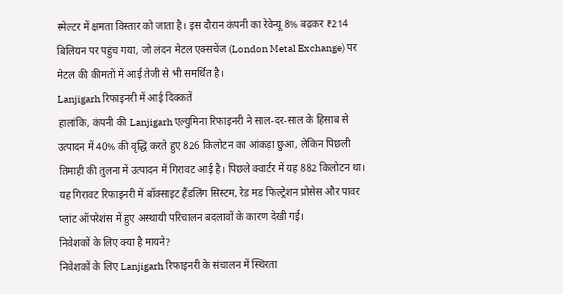स्मेल्टर में क्षमता विस्तार को जाता है। इस दौरान कंपनी का रेवेन्यू 8% बढ़कर ₹214 बिलियन पर पहुंच गया, जो लंदन मेटल एक्सचेंज (London Metal Exchange) पर मेटल की कीमतों में आई तेजी से भी समर्थित है।
Lanjigarh रिफाइनरी में आई दिक्कतें
हालांकि, कंपनी की Lanjigarh एल्युमिना रिफाइनरी ने साल-दर-साल के हिसाब से उत्पादन में 40% की वृद्धि करते हुए 826 किलोटन का आंकड़ा छुआ, लेकिन पिछली तिमाही की तुलना में उत्पादन में गिरावट आई है। पिछले क्वार्टर में यह 882 किलोटन था। यह गिरावट रिफाइनरी में बॉक्साइट हैंडलिंग सिस्टम, रेड मड फिल्ट्रेशन प्रोसेस और पावर प्लांट ऑपरेशंस में हुए अस्थायी परिचालन बदलावों के कारण देखी गई।
निवेशकों के लिए क्या है मायने?
निवेशकों के लिए Lanjigarh रिफाइनरी के संचालन में स्थिरता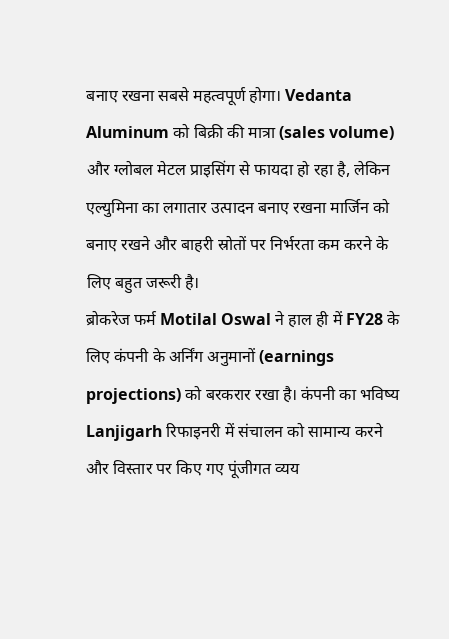बनाए रखना सबसे महत्वपूर्ण होगा। Vedanta Aluminum को बिक्री की मात्रा (sales volume) और ग्लोबल मेटल प्राइसिंग से फायदा हो रहा है, लेकिन एल्युमिना का लगातार उत्पादन बनाए रखना मार्जिन को बनाए रखने और बाहरी स्रोतों पर निर्भरता कम करने के लिए बहुत जरूरी है।
ब्रोकरेज फर्म Motilal Oswal ने हाल ही में FY28 के लिए कंपनी के अर्निंग अनुमानों (earnings projections) को बरकरार रखा है। कंपनी का भविष्य Lanjigarh रिफाइनरी में संचालन को सामान्य करने और विस्तार पर किए गए पूंजीगत व्यय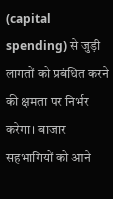(capital spending) से जुड़ी लागतों को प्रबंधित करने की क्षमता पर निर्भर करेगा। बाजार सहभागियों को आने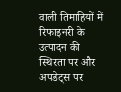वाली तिमाहियों में रिफाइनरी के उत्पादन की स्थिरता पर और अपडेट्स पर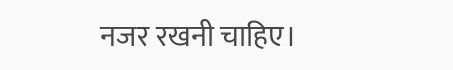नजर रखनी चाहिए।